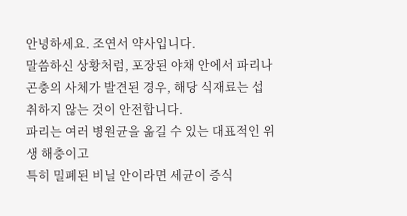안녕하세요. 조연서 약사입니다.
말씀하신 상황처럼, 포장된 야채 안에서 파리나 곤충의 사체가 발견된 경우, 해당 식재료는 섭취하지 않는 것이 안전합니다.
파리는 여러 병원균을 옮길 수 있는 대표적인 위생 해충이고
특히 밀폐된 비닐 안이라면 세균이 증식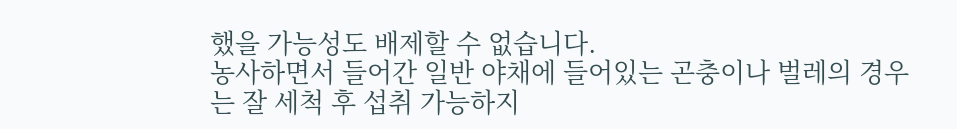했을 가능성도 배제할 수 없습니다.
농사하면서 들어간 일반 야채에 들어있는 곤충이나 벌레의 경우는 잘 세척 후 섭취 가능하지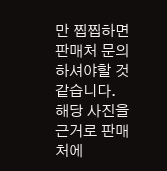만 찝찝하면 판매처 문의하셔야할 것 같습니다.
해당 사진을 근거로 판매처에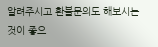알려주시고 환불문의도 해보시는 것이 좋으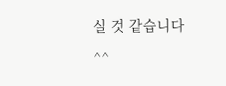실 것 같습니다^^